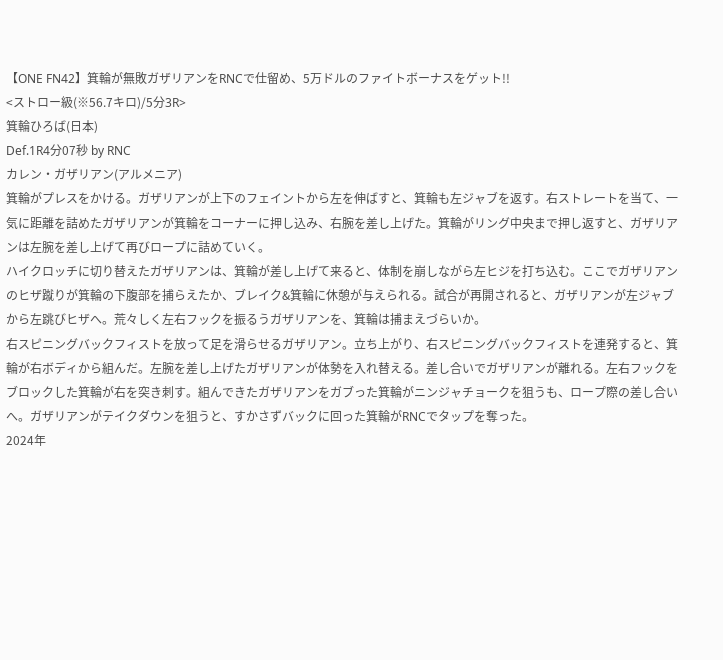【ONE FN42】箕輪が無敗ガザリアンをRNCで仕留め、5万ドルのファイトボーナスをゲット!!
<ストロー級(※56.7キロ)/5分3R>
箕輪ひろば(日本)
Def.1R4分07秒 by RNC
カレン・ガザリアン(アルメニア)
箕輪がプレスをかける。ガザリアンが上下のフェイントから左を伸ばすと、箕輪も左ジャブを返す。右ストレートを当て、一気に距離を詰めたガザリアンが箕輪をコーナーに押し込み、右腕を差し上げた。箕輪がリング中央まで押し返すと、ガザリアンは左腕を差し上げて再びロープに詰めていく。
ハイクロッチに切り替えたガザリアンは、箕輪が差し上げて来ると、体制を崩しながら左ヒジを打ち込む。ここでガザリアンのヒザ蹴りが箕輪の下腹部を捕らえたか、ブレイク&箕輪に休憩が与えられる。試合が再開されると、ガザリアンが左ジャブから左跳びヒザへ。荒々しく左右フックを振るうガザリアンを、箕輪は捕まえづらいか。
右スピニングバックフィストを放って足を滑らせるガザリアン。立ち上がり、右スピニングバックフィストを連発すると、箕輪が右ボディから組んだ。左腕を差し上げたガザリアンが体勢を入れ替える。差し合いでガザリアンが離れる。左右フックをブロックした箕輪が右を突き刺す。組んできたガザリアンをガブった箕輪がニンジャチョークを狙うも、ロープ際の差し合いへ。ガザリアンがテイクダウンを狙うと、すかさずバックに回った箕輪がRNCでタップを奪った。
2024年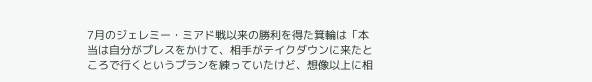7月のジェレミー・ミアド戦以来の勝利を得た箕輪は「本当は自分がプレスをかけて、相手がテイクダウンに来たところで行くというプランを練っていたけど、想像以上に相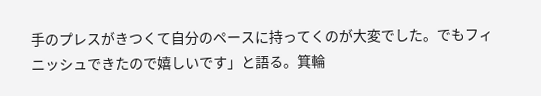手のプレスがきつくて自分のペースに持ってくのが大変でした。でもフィニッシュできたので嬉しいです」と語る。箕輪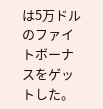は5万ドルのファイトボーナスをゲットした。